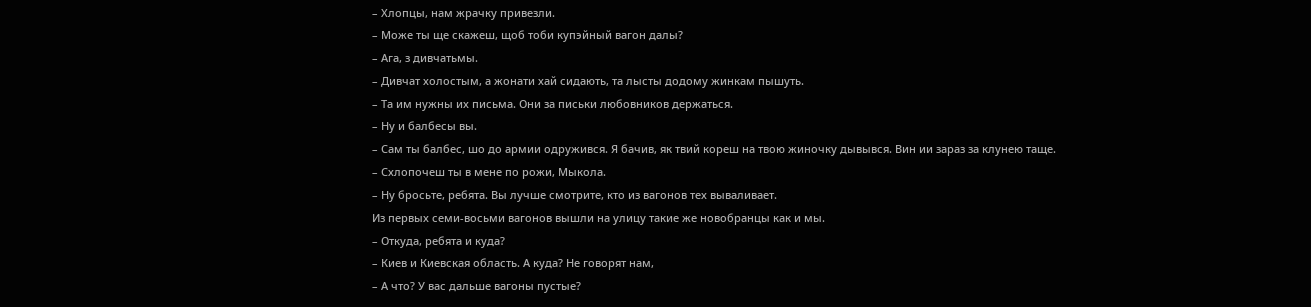– Хлопцы, нам жрачку привезли.
– Може ты ще скажеш, щоб тоби купэйный вагон далы?
– Ага, з дивчатьмы.
– Дивчат холостым, а жонати хай сидають, та лысты додому жинкам пышуть.
– Та им нужны их письма. Они за письки любовников держаться.
– Ну и балбесы вы.
– Сам ты балбес, шо до армии одружився. Я бачив, як твий кореш на твою жиночку дывывся. Вин ии зараз за клунею таще.
– Схлопочеш ты в мене по рожи, Мыкола.
– Ну бросьте, ребята. Вы лучше смотрите, кто из вагонов тех вываливает.
Из первых семи-восьми вагонов вышли на улицу такие же новобранцы как и мы.
– Откуда, ребята и куда?
– Киев и Киевская область. А куда? Не говорят нам,
– А что? У вас дальше вагоны пустые?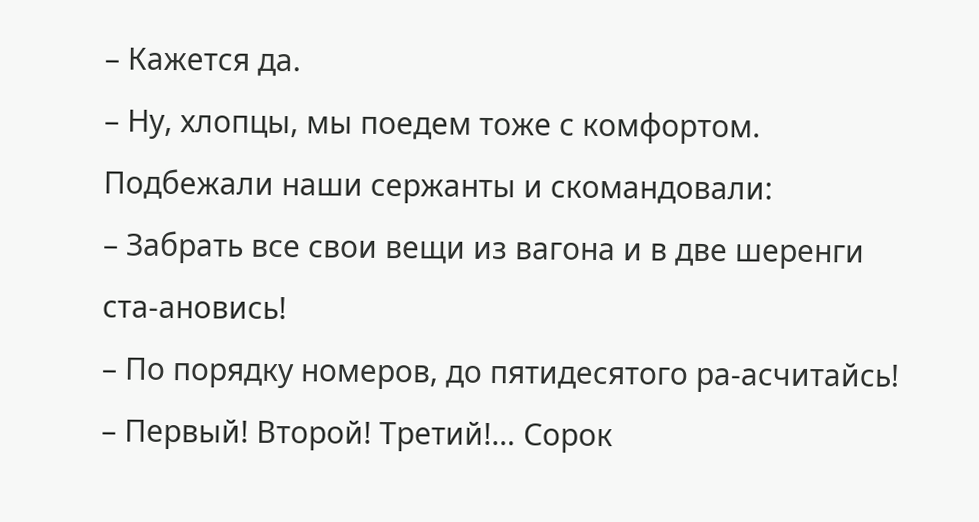– Кажется да.
– Ну, хлопцы, мы поедем тоже с комфортом.
Подбежали наши сержанты и скомандовали:
– Забрать все свои вещи из вагона и в две шеренги ста-ановись!
– По порядку номеров, до пятидесятого ра-асчитайсь!
– Первый! Второй! Третий!… Сорок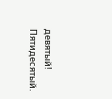девятый! Пятидесятый.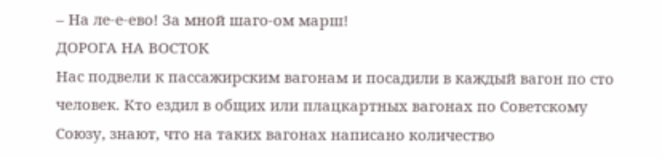– На ле-е-ево! За мной шаго-ом марш!
ДОРОГА НА ВОСТОК
Нас подвели к пассажирским вагонам и посадили в каждый вагон по сто человек. Кто ездил в общих или плацкартных вагонах по Советскому
Союзу, знают, что на таких вагонах написано количество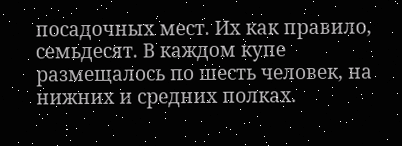посадочных мест. Их как правило, семьдесят. В каждом купе размещалось по шесть человек, на нижних и средних полках.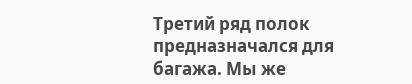Третий ряд полок предназначался для багажа. Мы же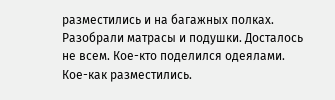разместились и на багажных полках. Разобрали матрасы и подушки. Досталось не всем. Кое-кто поделился одеялами.
Кое-как разместились.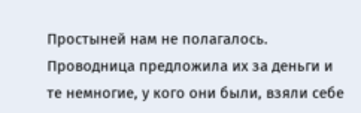Простыней нам не полагалось. Проводница предложила их за деньги и те немногие, у кого они были, взяли себе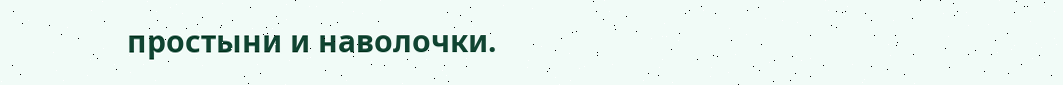простыни и наволочки.